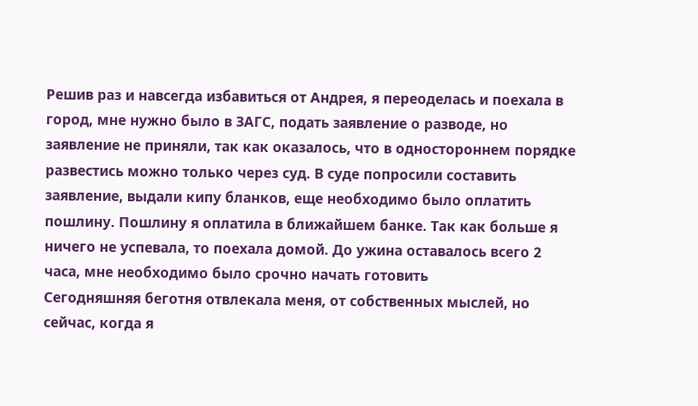Решив раз и навсегда избавиться от Андрея, я переоделась и поехала в город, мне нужно было в ЗАГС, подать заявление о разводе, но заявление не приняли, так как оказалось, что в одностороннем порядке развестись можно только через суд. В суде попросили составить заявление, выдали кипу бланков, еще необходимо было оплатить пошлину. Пошлину я оплатила в ближайшем банке. Так как больше я ничего не успевала, то поехала домой. До ужина оставалось всего 2 часа, мне необходимо было срочно начать готовить
Сегодняшняя беготня отвлекала меня, от собственных мыслей, но сейчас, когда я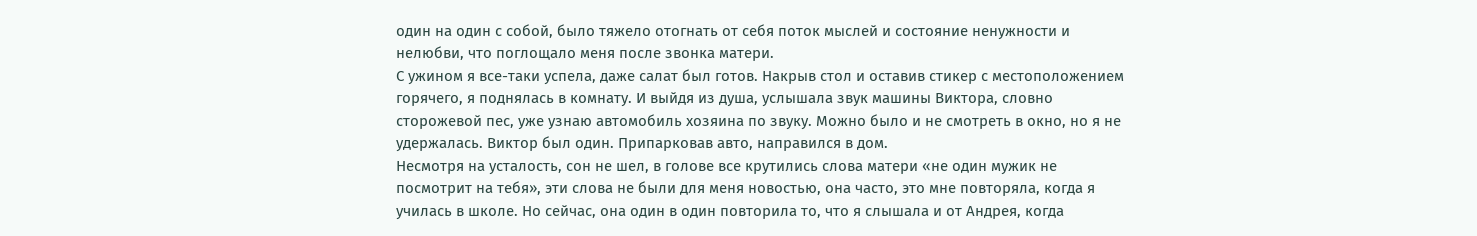один на один с собой, было тяжело отогнать от себя поток мыслей и состояние ненужности и нелюбви, что поглощало меня после звонка матери.
С ужином я все-таки успела, даже салат был готов. Накрыв стол и оставив стикер с местоположением горячего, я поднялась в комнату. И выйдя из душа, услышала звук машины Виктора, словно сторожевой пес, уже узнаю автомобиль хозяина по звуку. Можно было и не смотреть в окно, но я не удержалась. Виктор был один. Припарковав авто, направился в дом.
Несмотря на усталость, сон не шел, в голове все крутились слова матери «не один мужик не посмотрит на тебя», эти слова не были для меня новостью, она часто, это мне повторяла, когда я училась в школе. Но сейчас, она один в один повторила то, что я слышала и от Андрея, когда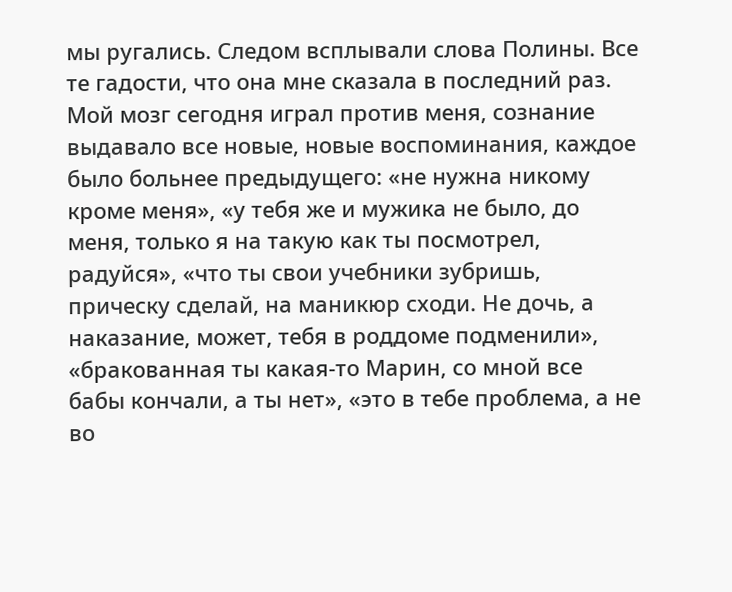мы ругались. Следом всплывали слова Полины. Все те гадости, что она мне сказала в последний раз.
Мой мозг сегодня играл против меня, сознание выдавало все новые, новые воспоминания, каждое было больнее предыдущего: «не нужна никому кроме меня», «у тебя же и мужика не было, до меня, только я на такую как ты посмотрел, радуйся», «что ты свои учебники зубришь, прическу сделай, на маникюр сходи. Не дочь, а наказание, может, тебя в роддоме подменили», «бракованная ты какая-то Марин, со мной все бабы кончали, а ты нет», «это в тебе проблема, а не во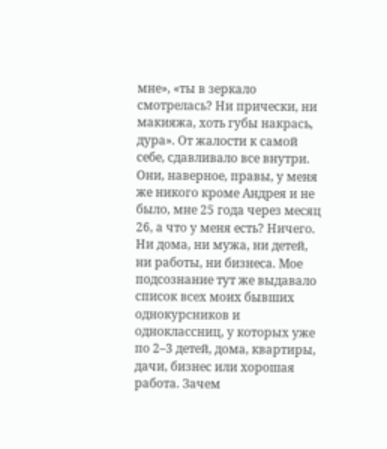мне», «ты в зеркало смотрелась? Ни прически, ни макияжа, хоть губы накрась, дура». От жалости к самой себе, сдавливало все внутри. Они, наверное, правы, у меня же никого кроме Андрея и не было, мне 25 года через месяц 26, а что у меня есть? Ничего. Ни дома, ни мужа, ни детей, ни работы, ни бизнеса. Мое подсознание тут же выдавало список всех моих бывших однокурсников и одноклассниц, у которых уже по 2–3 детей, дома, квартиры, дачи, бизнес или хорошая работа. Зачем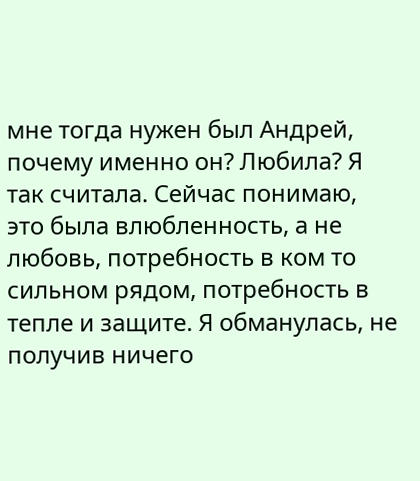мне тогда нужен был Андрей, почему именно он? Любила? Я так считала. Сейчас понимаю, это была влюбленность, а не любовь, потребность в ком то сильном рядом, потребность в тепле и защите. Я обманулась, не получив ничего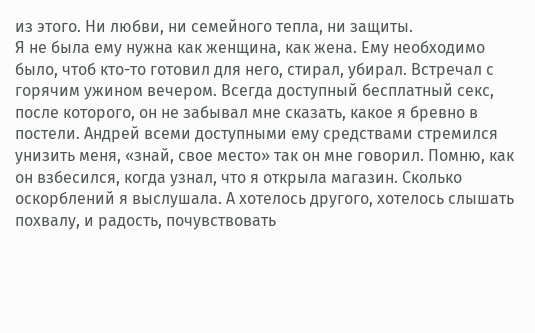из этого. Ни любви, ни семейного тепла, ни защиты.
Я не была ему нужна как женщина, как жена. Ему необходимо было, чтоб кто-то готовил для него, стирал, убирал. Встречал с горячим ужином вечером. Всегда доступный бесплатный секс, после которого, он не забывал мне сказать, какое я бревно в постели. Андрей всеми доступными ему средствами стремился унизить меня, «знай, свое место» так он мне говорил. Помню, как он взбесился, когда узнал, что я открыла магазин. Сколько оскорблений я выслушала. А хотелось другого, хотелось слышать похвалу, и радость, почувствовать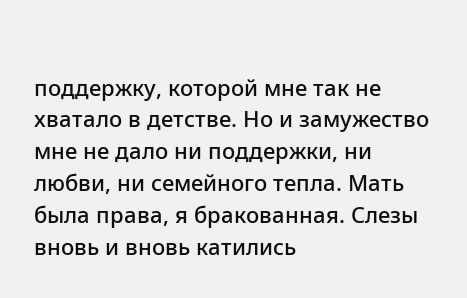поддержку, которой мне так не хватало в детстве. Но и замужество мне не дало ни поддержки, ни любви, ни семейного тепла. Мать была права, я бракованная. Слезы вновь и вновь катились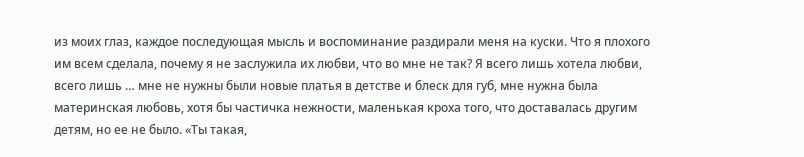из моих глаз, каждое последующая мысль и воспоминание раздирали меня на куски. Что я плохого им всем сделала, почему я не заслужила их любви, что во мне не так? Я всего лишь хотела любви, всего лишь … мне не нужны были новые платья в детстве и блеск для губ, мне нужна была материнская любовь, хотя бы частичка нежности, маленькая кроха того, что доставалась другим детям, но ее не было. «Ты такая,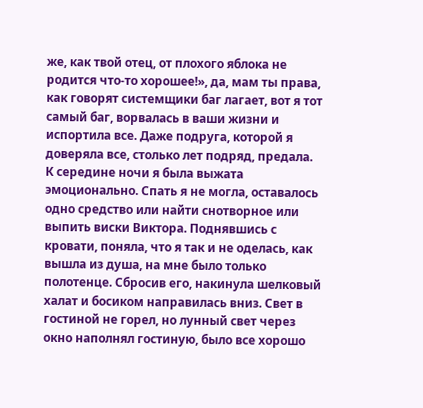же, как твой отец, от плохого яблока не родится что-то хорошее!», да, мам ты права, как говорят системщики баг лагает, вот я тот самый баг, ворвалась в ваши жизни и испортила все. Даже подруга, которой я доверяла все, столько лет подряд, предала.
К середине ночи я была выжата эмоционально. Спать я не могла, оставалось одно средство или найти снотворное или выпить виски Виктора. Поднявшись с кровати, поняла, что я так и не оделась, как вышла из душа, на мне было только полотенце. Сбросив его, накинула шелковый халат и босиком направилась вниз. Свет в гостиной не горел, но лунный свет через окно наполнял гостиную, было все хорошо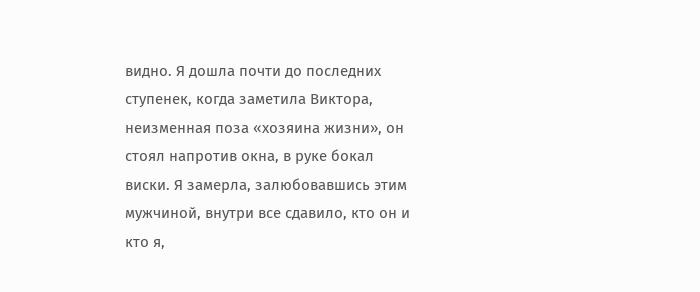видно. Я дошла почти до последних ступенек, когда заметила Виктора, неизменная поза «хозяина жизни», он стоял напротив окна, в руке бокал виски. Я замерла, залюбовавшись этим мужчиной, внутри все сдавило, кто он и кто я,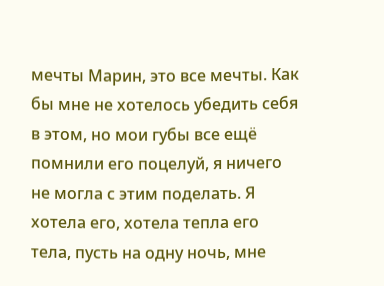мечты Марин, это все мечты. Как бы мне не хотелось убедить себя в этом, но мои губы все ещё помнили его поцелуй, я ничего не могла с этим поделать. Я хотела его, хотела тепла его тела, пусть на одну ночь, мне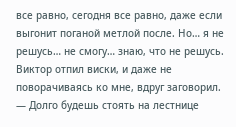все равно, сегодня все равно, даже если выгонит поганой метлой после. Но… я не решусь… не смогу… знаю, что не решусь. Виктор отпил виски, и даже не поворачиваясь ко мне, вдруг заговорил.
— Долго будешь стоять на лестнице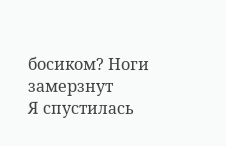босиком? Ноги замерзнут
Я спустилась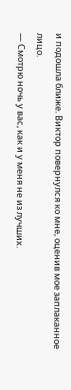и подошла ближе. Виктор повернулся ко мне, оценив мое заплаканное лицо.
— Смотрю ночь у вас, как и у меня не из лучших.